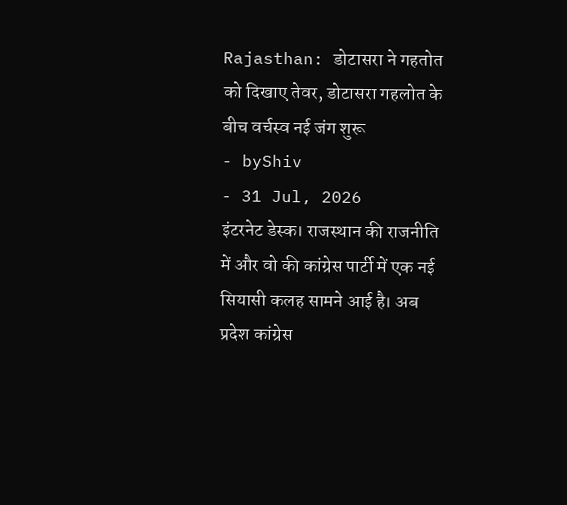Rajasthan: डोटासरा ने गहतोत को दिखाए तेवर, डोटासरा गहलोत के बीच वर्चस्व नई जंग शुरू
- byShiv
- 31 Jul, 2026
इंटरनेट डेस्क। राजस्थान की राजनीति में और वो की कांग्रेस पार्टी में एक नई सियासी कलह सामने आई है। अब प्रदेश कांग्रेस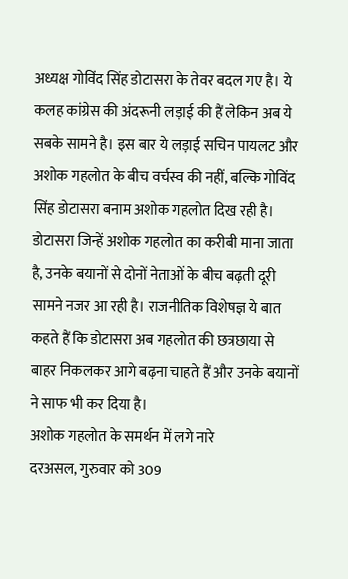अध्यक्ष गोविंद सिंह डोटासरा के तेवर बदल गए है। ये कलह कांग्रेस की अंदरूनी लड़ाई की हैं लेकिन अब ये सबके सामने है। इस बार ये लड़ाई सचिन पायलट और अशोक गहलोत के बीच वर्चस्व की नहीं, बल्कि गोविंद सिंह डोटासरा बनाम अशोक गहलोत दिख रही है। डोटासरा जिन्हें अशोक गहलोत का करीबी माना जाता है, उनके बयानों से दोनों नेताओं के बीच बढ़ती दूरी सामने नजर आ रही है। राजनीतिक विशेषज्ञ ये बात कहते हैं कि डोटासरा अब गहलोत की छत्रछाया से बाहर निकलकर आगे बढ़ना चाहते हैं और उनके बयानों ने साफ भी कर दिया है।
अशोक गहलोत के समर्थन में लगे नारे
दरअसल, गुरुवार को 309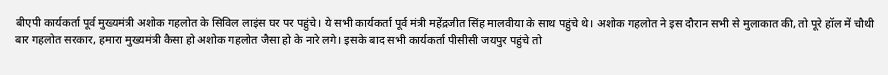बीएपी कार्यकर्ता पूर्व मुख्यमंत्री अशोक गहलोत के सिविल लाइंस घर पर पहुंचे। ये सभी कार्यकर्ता पूर्व मंत्री महेंद्रजीत सिंह मालवीया के साथ पहुंचे थे। अशोक गहलोत ने इस दौरान सभी से मुलाकात की, तो पूरे हॉल में चौथी बार गहलोत सरकार, हमारा मुख्यमंत्री कैसा हो अशोक गहलोत जैसा हो के नारे लगे। इसके बाद सभी कार्यकर्ता पीसीसी जयपुर पहुंचे तो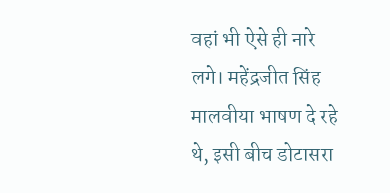वहां भी ऐसे ही नारे लगे। महेंद्रजीत सिंह मालवीया भाषण दे रहे थे, इसी बीच डोटासरा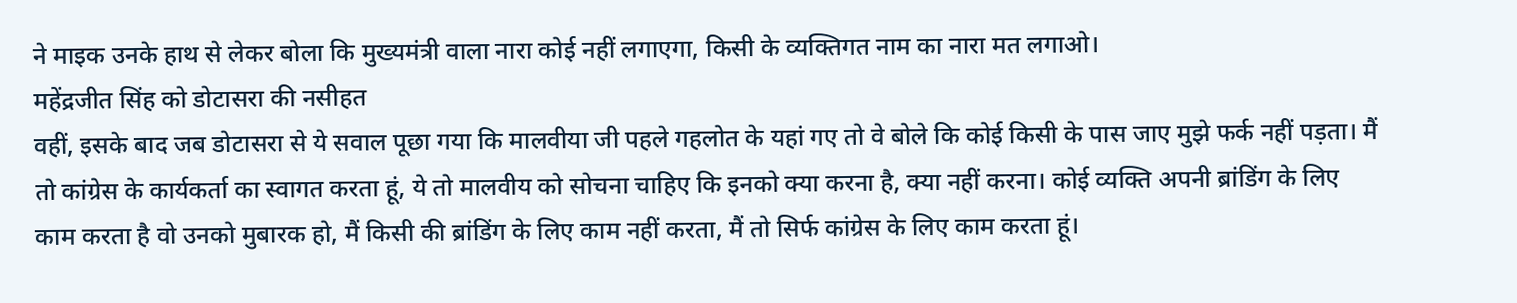ने माइक उनके हाथ से लेकर बोला कि मुख्यमंत्री वाला नारा कोई नहीं लगाएगा, किसी के व्यक्तिगत नाम का नारा मत लगाओ।
महेंद्रजीत सिंह को डोटासरा की नसीहत
वहीं, इसके बाद जब डोटासरा से ये सवाल पूछा गया कि मालवीया जी पहले गहलोत के यहां गए तो वे बोले कि कोई किसी के पास जाए मुझे फर्क नहीं पड़ता। मैं तो कांग्रेस के कार्यकर्ता का स्वागत करता हूं, ये तो मालवीय को सोचना चाहिए कि इनको क्या करना है, क्या नहीं करना। कोई व्यक्ति अपनी ब्रांडिंग के लिए काम करता है वो उनको मुबारक हो, मैं किसी की ब्रांडिंग के लिए काम नहीं करता, मैं तो सिर्फ कांग्रेस के लिए काम करता हूं।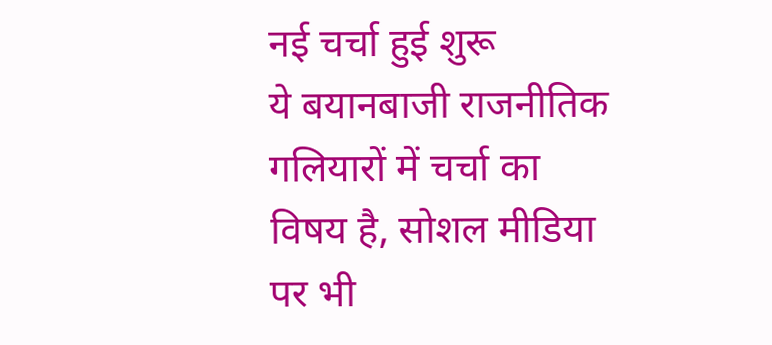नई चर्चा हुई शुरू
ये बयानबाजी राजनीतिक गलियारों में चर्चा का विषय है, सोशल मीडिया पर भी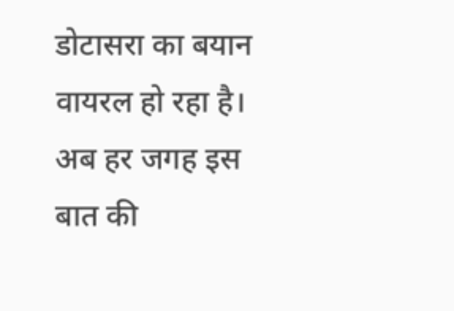डोटासरा का बयान वायरल हो रहा है। अब हर जगह इस बात की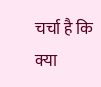चर्चा है कि क्या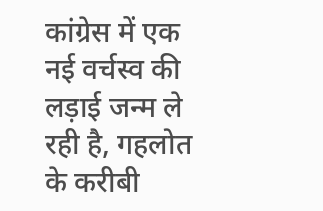कांग्रेस में एक नई वर्चस्व की लड़ाई जन्म ले रही है, गहलोत के करीबी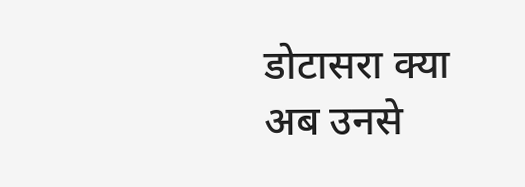डोटासरा क्या अब उनसे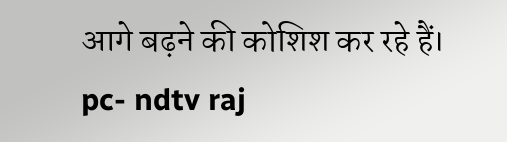आगे बढ़ने की कोशिश कर रहे हैं।
pc- ndtv raj